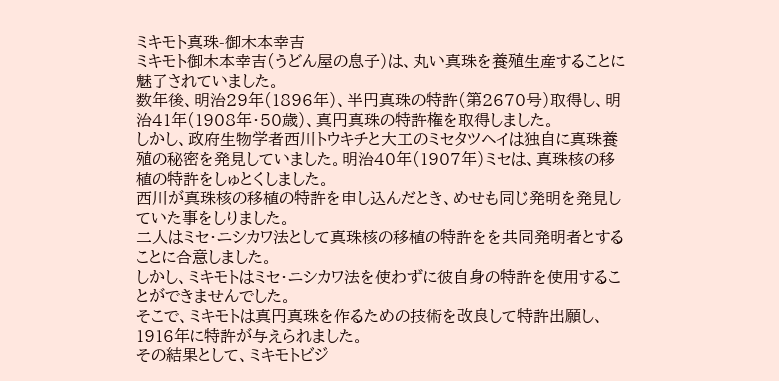ミキモト真珠-御木本幸吉
ミキモト御木本幸吉(うどん屋の息子)は、丸い真珠を養殖生産することに魅了されていました。
数年後、明治29年(1896年)、半円真珠の特許(第2670号)取得し、明治41年(1908年・50歳)、真円真珠の特許権を取得しました。
しかし、政府生物学者西川トウキチと大工のミセタツヘイは独自に真珠養殖の秘密を発見していました。明治40年(1907年)ミセは、真珠核の移植の特許をしゅとくしました。
西川が真珠核の移植の特許を申し込んだとき、めせも同じ発明を発見していた事をしりました。
二人はミセ・ニシカワ法として真珠核の移植の特許をを共同発明者とすることに合意しました。
しかし、ミキモトはミセ・ニシカワ法を使わずに彼自身の特許を使用することができませんでした。
そこで、ミキモトは真円真珠を作るための技術を改良して特許出願し、1916年に特許が与えられました。
その結果として、ミキモトビジ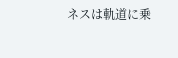ネスは軌道に乗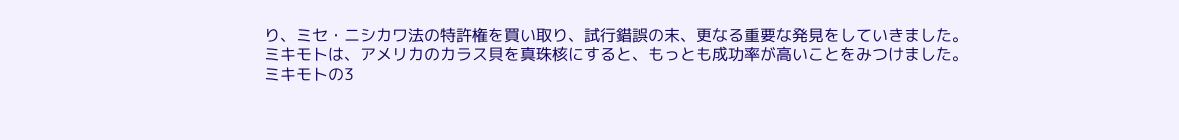り、ミセ・ニシカワ法の特許権を買い取り、試行錯誤の末、更なる重要な発見をしていきました。
ミキモトは、アメリカのカラス貝を真珠核にすると、もっとも成功率が高いことをみつけました。
ミキモトの3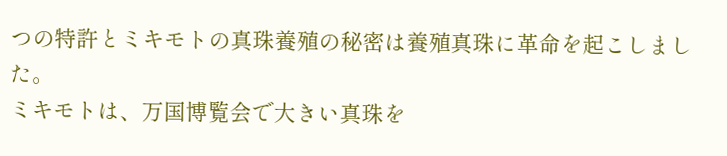つの特許とミキモトの真珠養殖の秘密は養殖真珠に革命を起こしました。
ミキモトは、万国博覧会で大きい真珠を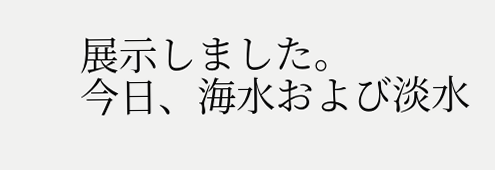展示しました。
今日、海水および淡水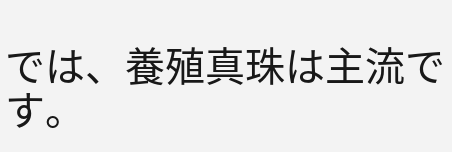では、養殖真珠は主流です。